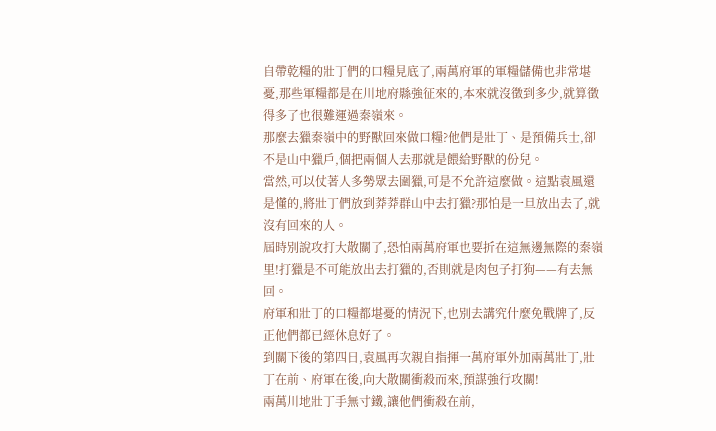自帶乾糧的壯丁們的口糧見底了,兩萬府軍的軍糧儲備也非常堪憂,那些軍糧都是在川地府縣強征來的,本來就沒徵到多少,就算徵得多了也很難運過秦嶺來。
那麼去獵秦嶺中的野獸回來做口糧?他們是壯丁、是預備兵士,卻不是山中獵戶,個把兩個人去那就是餵給野獸的份兒。
當然,可以仗著人多勢眾去圍獵,可是不允許這麼做。這點袁風還是懂的,將壯丁們放到莽莽群山中去打獵?那怕是一旦放出去了,就沒有回來的人。
屆時別說攻打大散關了,恐怕兩萬府軍也要折在這無邊無際的秦嶺里!打獵是不可能放出去打獵的,否則就是肉包子打狗——有去無回。
府軍和壯丁的口糧都堪憂的情況下,也別去講究什麼免戰牌了,反正他們都已經休息好了。
到關下後的第四日,袁風再次親自指揮一萬府軍外加兩萬壯丁,壯丁在前、府軍在後,向大散關衝殺而來,預謀強行攻關!
兩萬川地壯丁手無寸鐵,讓他們衝殺在前,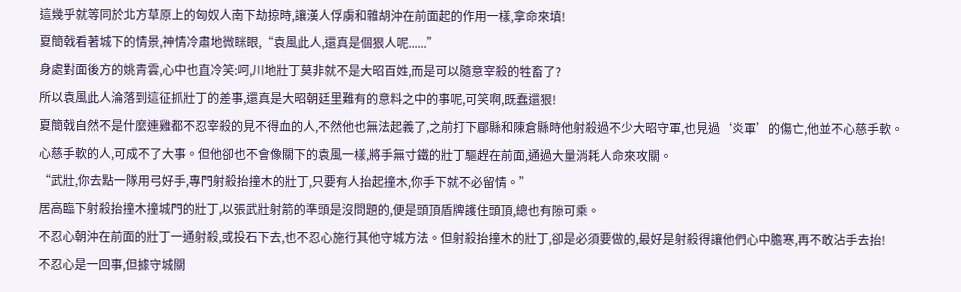這幾乎就等同於北方草原上的匈奴人南下劫掠時,讓漢人俘虜和雜胡沖在前面起的作用一樣,拿命來填!
夏簡戟看著城下的情景,神情冷肅地微眯眼,“袁風此人,還真是個狠人呢......”
身處對面後方的姚青雲,心中也直冷笑:呵,川地壯丁莫非就不是大昭百姓,而是可以隨意宰殺的牲畜了?
所以袁風此人淪落到這征抓壯丁的差事,還真是大昭朝廷里難有的意料之中的事呢,可笑啊,既蠢還狠!
夏簡戟自然不是什麼連雞都不忍宰殺的見不得血的人,不然他也無法起義了,之前打下郿縣和陳倉縣時他射殺過不少大昭守軍,也見過‘炎軍’的傷亡,他並不心慈手軟。
心慈手軟的人,可成不了大事。但他卻也不會像關下的袁風一樣,將手無寸鐵的壯丁驅趕在前面,通過大量消耗人命來攻關。
“武壯,你去點一隊用弓好手,專門射殺抬撞木的壯丁,只要有人抬起撞木,你手下就不必留情。”
居高臨下射殺抬撞木撞城門的壯丁,以張武壯射箭的準頭是沒問題的,便是頭頂盾牌護住頭頂,總也有隙可乘。
不忍心朝沖在前面的壯丁一通射殺,或投石下去,也不忍心施行其他守城方法。但射殺抬撞木的壯丁,卻是必須要做的,最好是射殺得讓他們心中膽寒,再不敢沾手去抬!
不忍心是一回事,但據守城關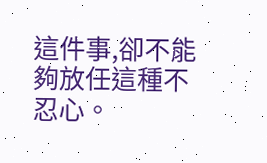這件事,卻不能夠放任這種不忍心。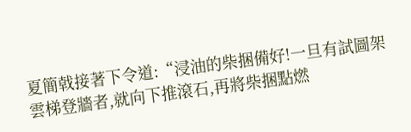夏簡戟接著下令道:“浸油的柴捆備好!一旦有試圖架雲梯登牆者,就向下推滾石,再將柴捆點燃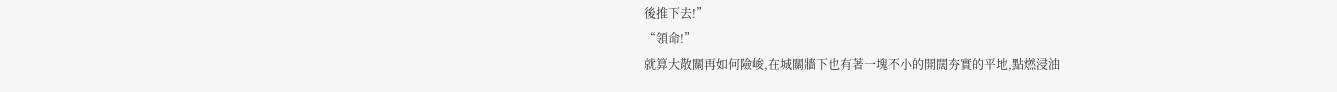後推下去!”
“領命!”
就算大散關再如何險峻,在城關牆下也有著一塊不小的開闊夯實的平地,點燃浸油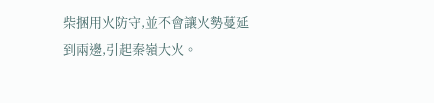柴捆用火防守,並不會讓火勢蔓延到兩邊,引起秦嶺大火。